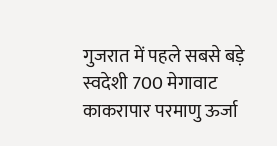गुजरात में पहले सबसे बड़े स्वदेशी 700 मेगावाट काकरापार परमाणु ऊर्जा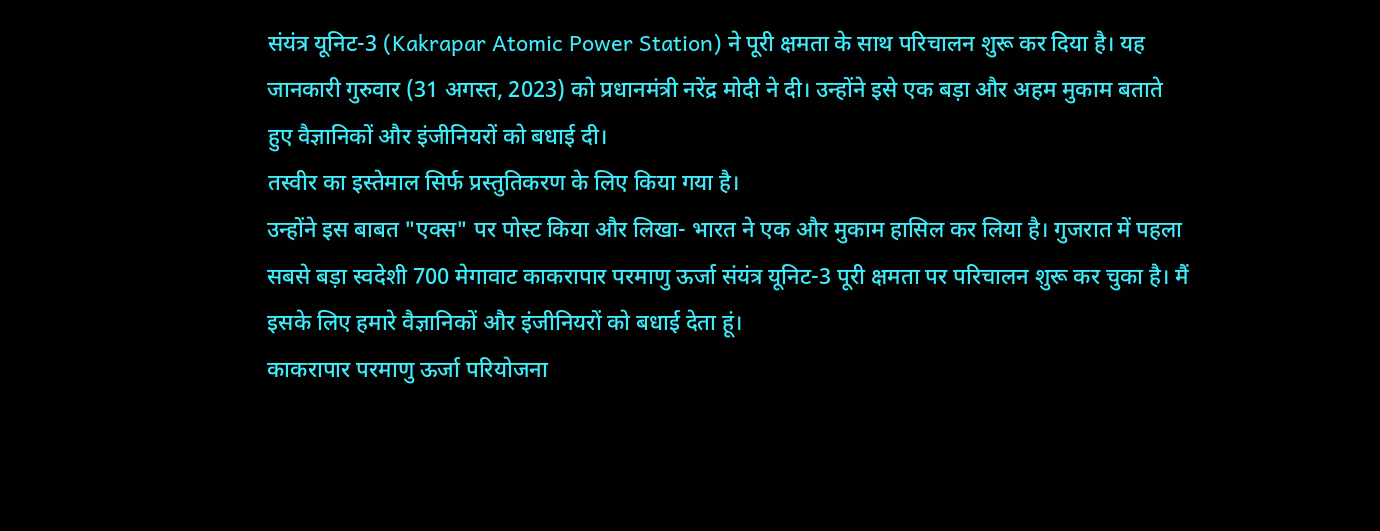संयंत्र यूनिट-3 (Kakrapar Atomic Power Station) ने पूरी क्षमता के साथ परिचालन शुरू कर दिया है। यह जानकारी गुरुवार (31 अगस्त, 2023) को प्रधानमंत्री नरेंद्र मोदी ने दी। उन्होंने इसे एक बड़ा और अहम मुकाम बताते हुए वैज्ञानिकों और इंजीनियरों को बधाई दी।
तस्वीर का इस्तेमाल सिर्फ प्रस्तुतिकरण के लिए किया गया है।
उन्होंने इस बाबत "एक्स" पर पोस्ट किया और लिखा- भारत ने एक और मुकाम हासिल कर लिया है। गुजरात में पहला सबसे बड़ा स्वदेशी 700 मेगावाट काकरापार परमाणु ऊर्जा संयंत्र यूनिट-3 पूरी क्षमता पर परिचालन शुरू कर चुका है। मैं इसके लिए हमारे वैज्ञानिकों और इंजीनियरों को बधाई देता हूं।
काकरापार परमाणु ऊर्जा परियोजना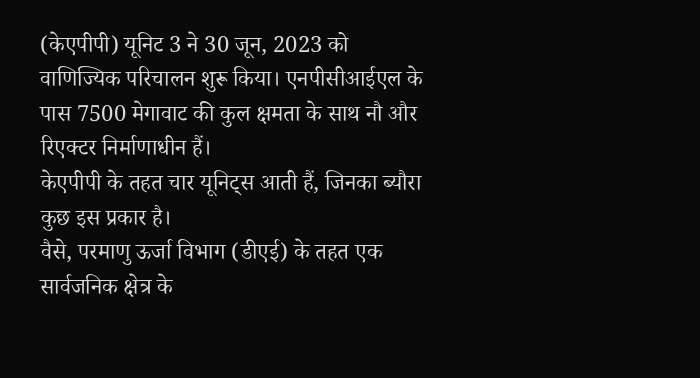(केएपीपी) यूनिट 3 ने 30 जून, 2023 को वाणिज्यिक परिचालन शुरू किया। एनपीसीआईएल के पास 7500 मेगावाट की कुल क्षमता के साथ नौ और रिएक्टर निर्माणाधीन हैं।
केएपीपी के तहत चार यूनिट्स आती हैं, जिनका ब्यौरा कुछ इस प्रकार है।
वैसे, परमाणु ऊर्जा विभाग (डीएई) के तहत एक सार्वजनिक क्षेत्र के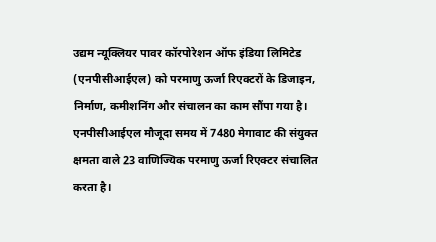उद्यम न्यूक्लियर पावर कॉरपोरेशन ऑफ इंडिया लिमिटेड (एनपीसीआईएल) को परमाणु ऊर्जा रिएक्टरों के डिजाइन, निर्माण, कमीशनिंग और संचालन का काम सौंपा गया है।
एनपीसीआईएल मौजूदा समय में 7480 मेगावाट की संयुक्त क्षमता वाले 23 वाणिज्यिक परमाणु ऊर्जा रिएक्टर संचालित करता है।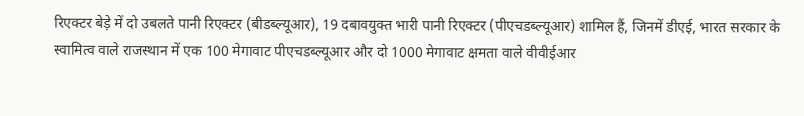रिएक्टर बेड़े में दो उबलते पानी रिएक्टर (बीडब्ल्यूआर), 19 दबावयुक्त भारी पानी रिएक्टर (पीएचडब्ल्यूआर) शामिल हैं, जिनमें डीएई, भारत सरकार के स्वामित्व वाले राजस्थान में एक 100 मेगावाट पीएचडब्ल्यूआर और दो 1000 मेगावाट क्षमता वाले वीवीईआर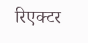रिएक्टर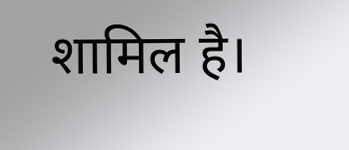शामिल है।